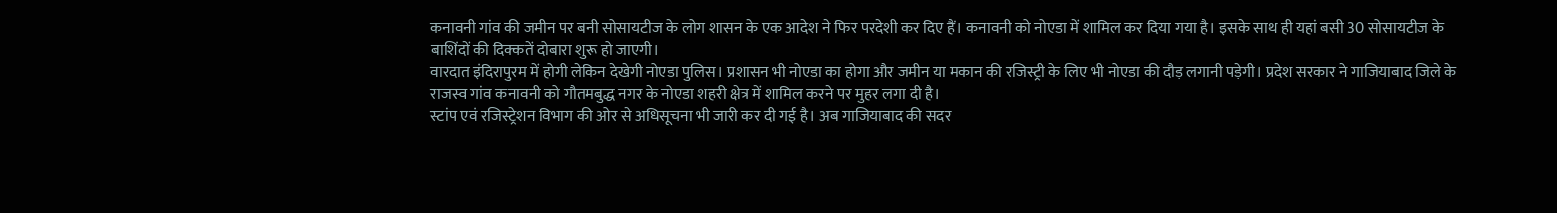कनावनी गांव की जमीन पर बनी सोसायटीज के लोग शासन के एक आदेश ने फिर परदेशी कर दिए हैं। कनावनी को नोएडा में शामिल कर दिया गया है। इसके साथ ही यहां बसी 30 सोसायटीज के बाशिंदों की दिक्कतें दोबारा शुरू हो जाएगी।
वारदात इंदिरापुरम में होगी लेकिन देखेगी नोएडा पुलिस। प्रशासन भी नोएडा का होगा और जमीन या मकान की रजिस्ट्री के लिए भी नोएडा की दौड़ लगानी पड़ेगी। प्रदेश सरकार ने गाजियाबाद जिले के राजस्व गांव कनावनी को गौतमबुद्ध नगर के नोएडा शहरी क्षेत्र में शामिल करने पर मुहर लगा दी है।
स्टांप एवं रजिस्ट्रेशन विभाग की ओर से अधिसूचना भी जारी कर दी गई है। अब गाजियाबाद की सदर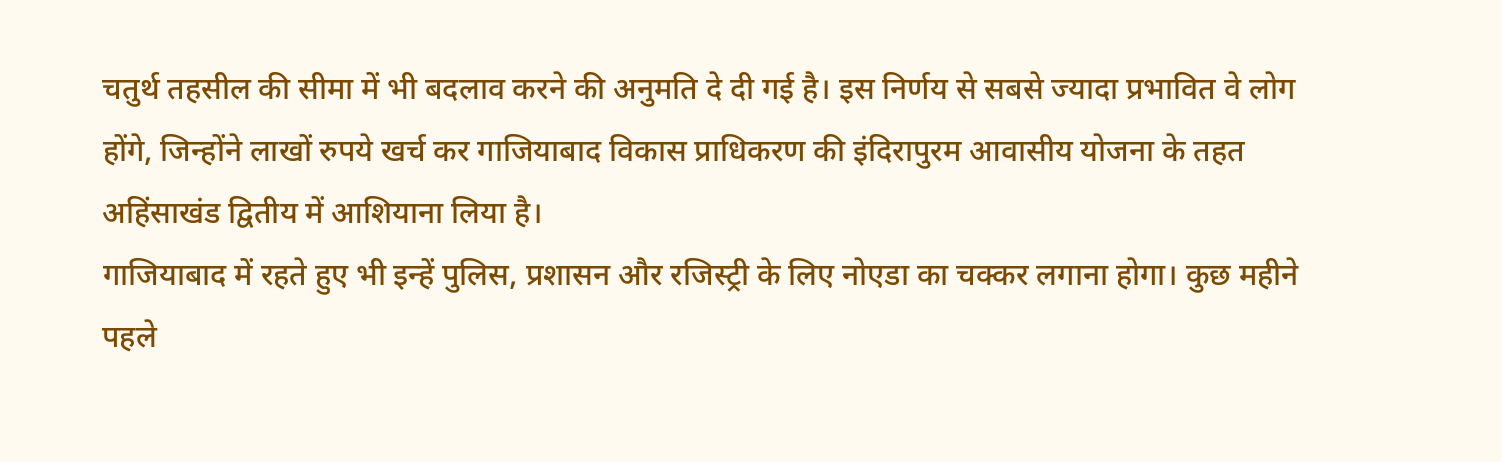चतुर्थ तहसील की सीमा में भी बदलाव करने की अनुमति दे दी गई है। इस निर्णय से सबसे ज्यादा प्रभावित वे लोग होंगे, जिन्होंने लाखों रुपये खर्च कर गाजियाबाद विकास प्राधिकरण की इंदिरापुरम आवासीय योजना के तहत अहिंसाखंड द्वितीय में आशियाना लिया है।
गाजियाबाद में रहते हुए भी इन्हें पुलिस, प्रशासन और रजिस्ट्री के लिए नोएडा का चक्कर लगाना होगा। कुछ महीने पहले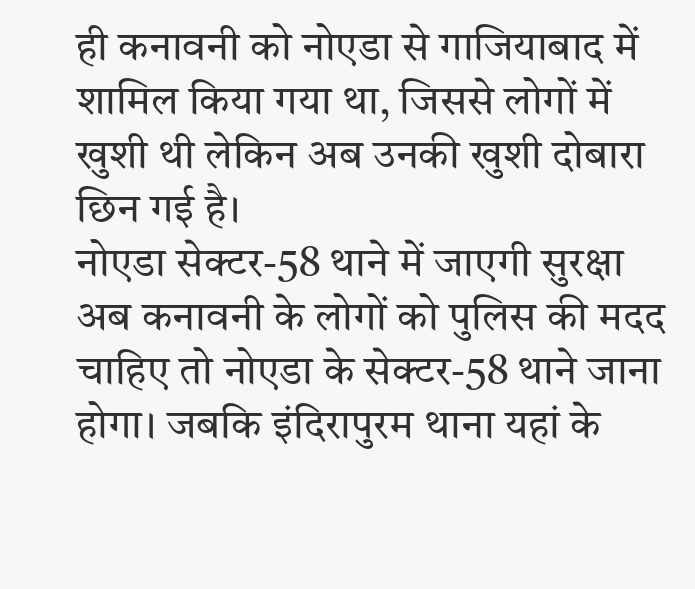ही कनावनी को नोएडा से गाजियाबाद में शामिल किया गया था, जिससे लोगों में खुशी थी लेकिन अब उनकी खुशी दोबारा छिन गई है।
नोएडा सेक्टर-58 थाने में जाएगी सुरक्षा
अब कनावनी के लोगों को पुलिस की मदद चाहिए तो नोएडा के सेक्टर-58 थाने जाना होगा। जबकि इंदिरापुरम थाना यहां के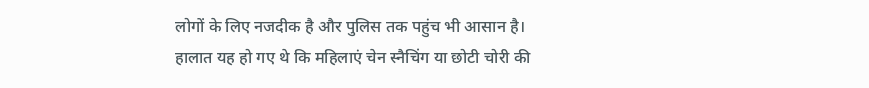लोगों के लिए नजदीक है और पुलिस तक पहुंच भी आसान है। हालात यह हो गए थे कि महिलाएं चेन स्नैचिंग या छोटी चोरी की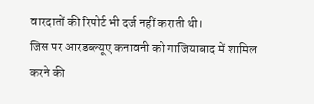वारदातों की रिपोर्ट भी दर्ज नहीं कराती थी।
जिस पर आरडब्ल्यूए कनावनी को गाजियाबाद में शामिल करने की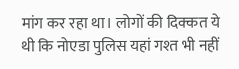मांग कर रहा था। लोगों की दिक्कत ये थी कि नोएडा पुलिस यहां गश्त भी नहीं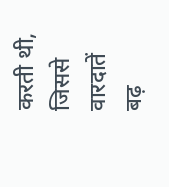करती थी, जिससे वारदातें बढ़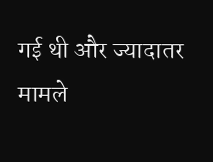गई थी और ज्यादातर मामले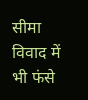सीमा विवाद में भी फंसे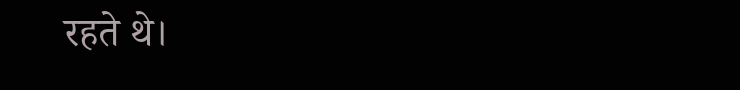रहते थे।